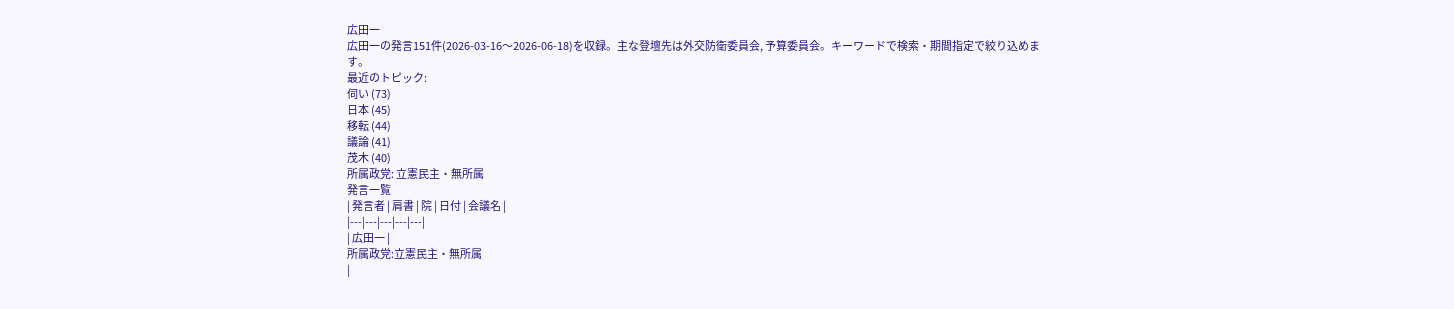広田一
広田一の発言151件(2026-03-16〜2026-06-18)を収録。主な登壇先は外交防衛委員会, 予算委員会。キーワードで検索・期間指定で絞り込めます。
最近のトピック:
伺い (73)
日本 (45)
移転 (44)
議論 (41)
茂木 (40)
所属政党: 立憲民主・無所属
発言一覧
| 発言者 | 肩書 | 院 | 日付 | 会議名 |
|---|---|---|---|---|
| 広田一 |
所属政党:立憲民主・無所属
|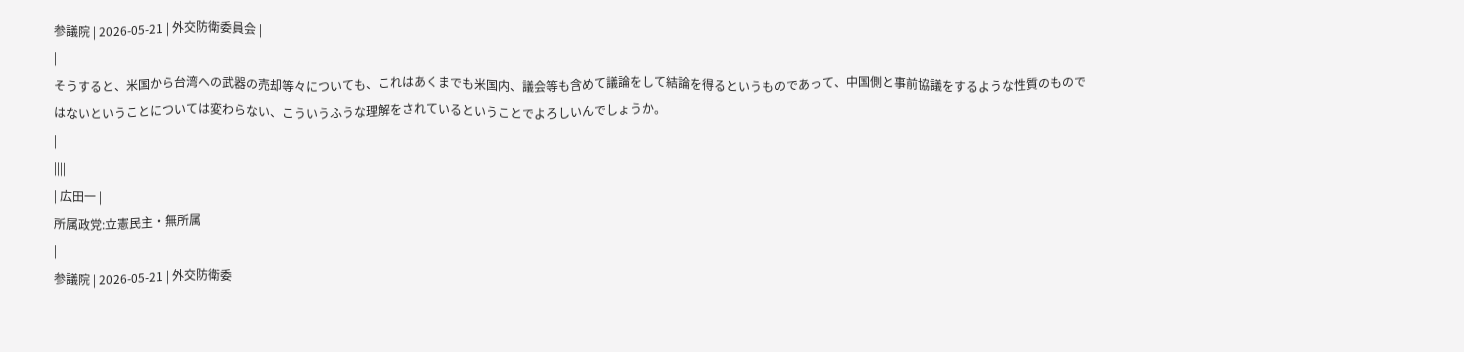参議院 | 2026-05-21 | 外交防衛委員会 |
|
そうすると、米国から台湾への武器の売却等々についても、これはあくまでも米国内、議会等も含めて議論をして結論を得るというものであって、中国側と事前協議をするような性質のものではないということについては変わらない、こういうふうな理解をされているということでよろしいんでしょうか。
|
||||
| 広田一 |
所属政党:立憲民主・無所属
|
参議院 | 2026-05-21 | 外交防衛委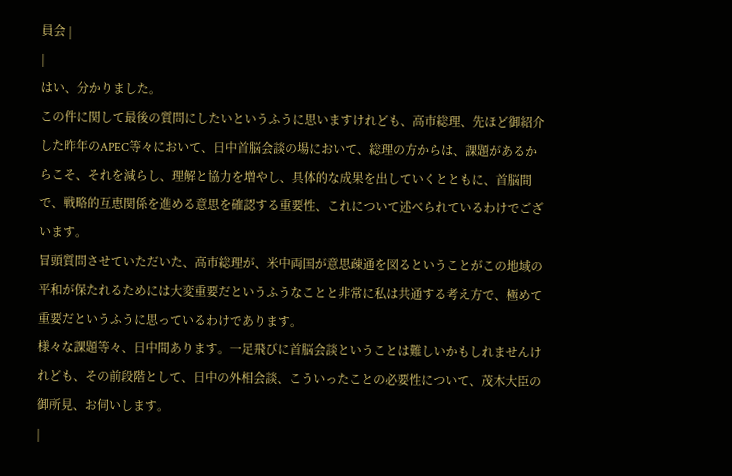員会 |
|
はい、分かりました。
この件に関して最後の質問にしたいというふうに思いますけれども、高市総理、先ほど御紹介した昨年のAPEC等々において、日中首脳会談の場において、総理の方からは、課題があるからこそ、それを減らし、理解と協力を増やし、具体的な成果を出していくとともに、首脳間で、戦略的互恵関係を進める意思を確認する重要性、これについて述べられているわけでございます。
冒頭質問させていただいた、高市総理が、米中両国が意思疎通を図るということがこの地域の平和が保たれるためには大変重要だというふうなことと非常に私は共通する考え方で、極めて重要だというふうに思っているわけであります。
様々な課題等々、日中間あります。一足飛びに首脳会談ということは難しいかもしれませんけれども、その前段階として、日中の外相会談、こういったことの必要性について、茂木大臣の御所見、お伺いします。
|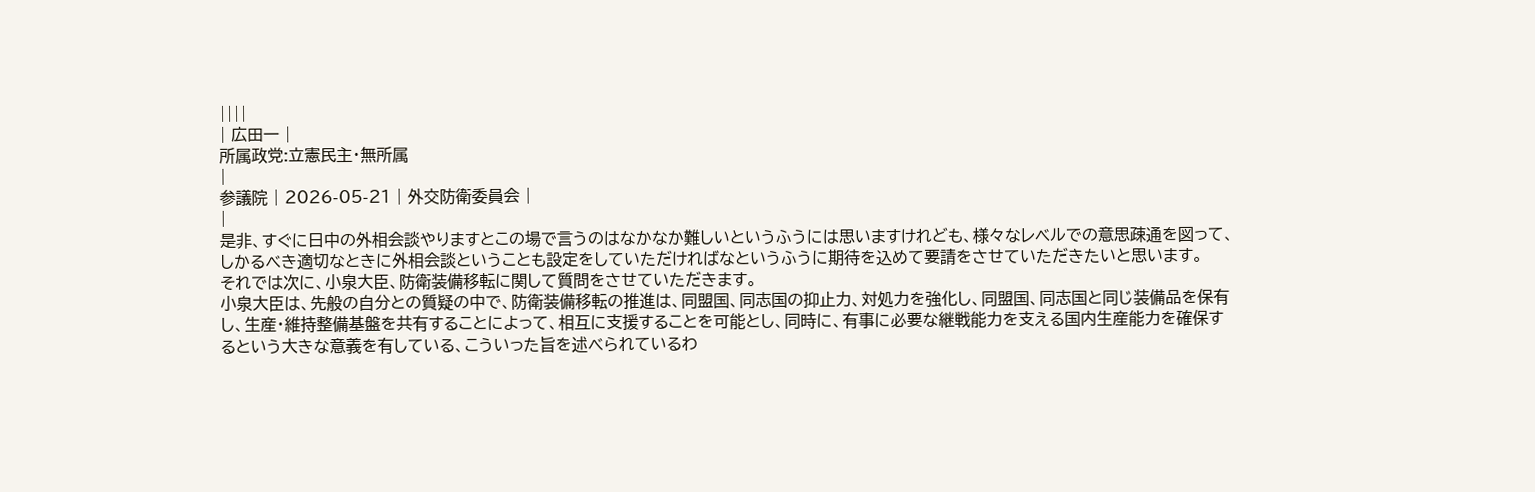||||
| 広田一 |
所属政党:立憲民主・無所属
|
参議院 | 2026-05-21 | 外交防衛委員会 |
|
是非、すぐに日中の外相会談やりますとこの場で言うのはなかなか難しいというふうには思いますけれども、様々なレベルでの意思疎通を図って、しかるべき適切なときに外相会談ということも設定をしていただければなというふうに期待を込めて要請をさせていただきたいと思います。
それでは次に、小泉大臣、防衛装備移転に関して質問をさせていただきます。
小泉大臣は、先般の自分との質疑の中で、防衛装備移転の推進は、同盟国、同志国の抑止力、対処力を強化し、同盟国、同志国と同じ装備品を保有し、生産・維持整備基盤を共有することによって、相互に支援することを可能とし、同時に、有事に必要な継戦能力を支える国内生産能力を確保するという大きな意義を有している、こういった旨を述べられているわ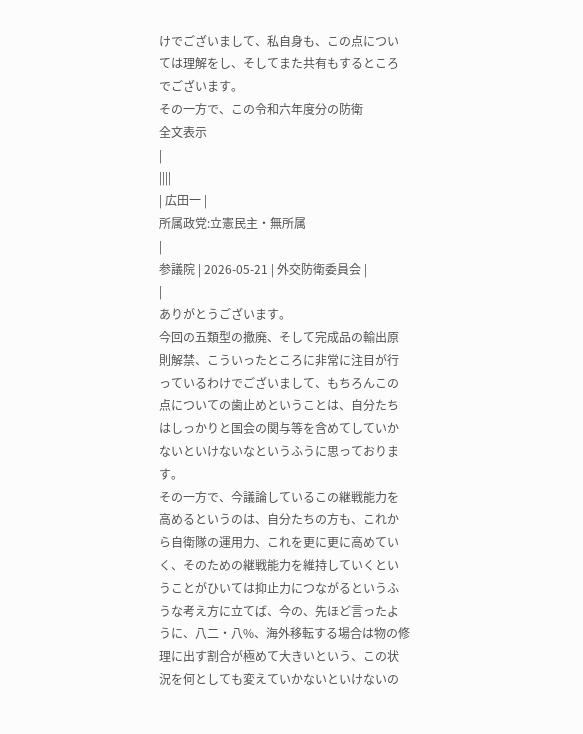けでございまして、私自身も、この点については理解をし、そしてまた共有もするところでございます。
その一方で、この令和六年度分の防衛
全文表示
|
||||
| 広田一 |
所属政党:立憲民主・無所属
|
参議院 | 2026-05-21 | 外交防衛委員会 |
|
ありがとうございます。
今回の五類型の撤廃、そして完成品の輸出原則解禁、こういったところに非常に注目が行っているわけでございまして、もちろんこの点についての歯止めということは、自分たちはしっかりと国会の関与等を含めてしていかないといけないなというふうに思っております。
その一方で、今議論しているこの継戦能力を高めるというのは、自分たちの方も、これから自衛隊の運用力、これを更に更に高めていく、そのための継戦能力を維持していくということがひいては抑止力につながるというふうな考え方に立てば、今の、先ほど言ったように、八二・八%、海外移転する場合は物の修理に出す割合が極めて大きいという、この状況を何としても変えていかないといけないの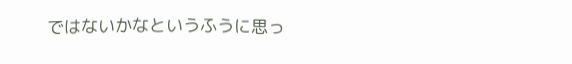ではないかなというふうに思っ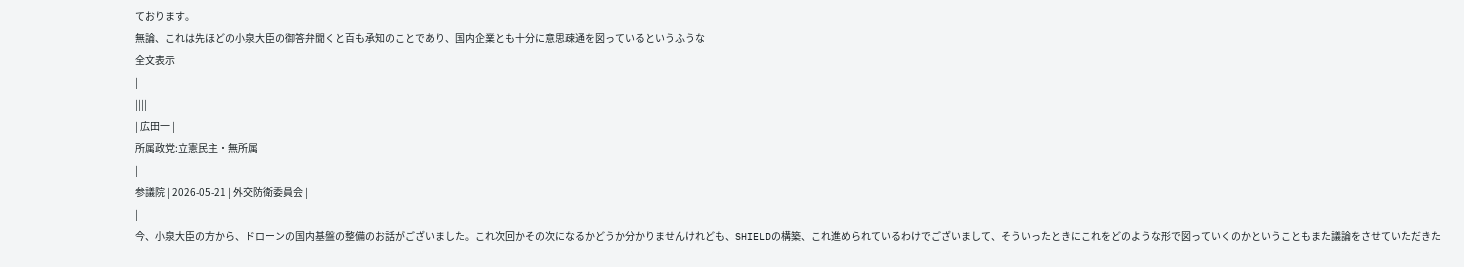ております。
無論、これは先ほどの小泉大臣の御答弁聞くと百も承知のことであり、国内企業とも十分に意思疎通を図っているというふうな
全文表示
|
||||
| 広田一 |
所属政党:立憲民主・無所属
|
参議院 | 2026-05-21 | 外交防衛委員会 |
|
今、小泉大臣の方から、ドローンの国内基盤の整備のお話がございました。これ次回かその次になるかどうか分かりませんけれども、SHIELDの構築、これ進められているわけでございまして、そういったときにこれをどのような形で図っていくのかということもまた議論をさせていただきた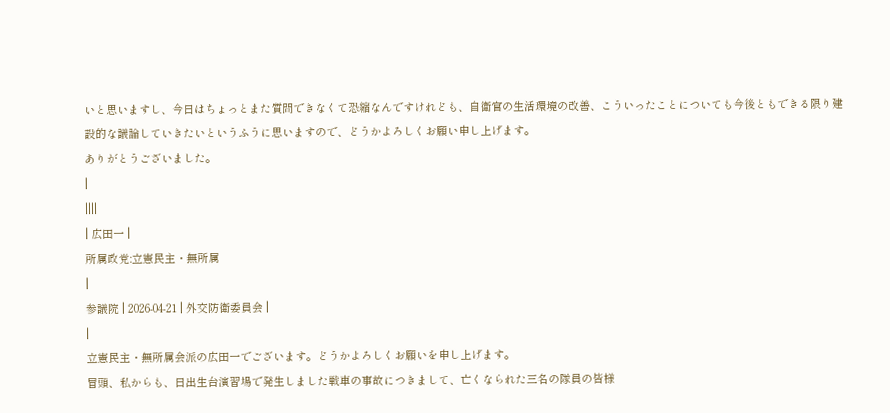いと思いますし、今日はちょっとまた質問できなくて恐縮なんですけれども、自衛官の生活環境の改善、こういったことについても今後ともできる限り建設的な議論していきたいというふうに思いますので、どうかよろしくお願い申し上げます。
ありがとうございました。
|
||||
| 広田一 |
所属政党:立憲民主・無所属
|
参議院 | 2026-04-21 | 外交防衛委員会 |
|
立憲民主・無所属会派の広田一でございます。どうかよろしくお願いを申し上げます。
冒頭、私からも、日出生台演習場で発生しました戦車の事故につきまして、亡くなられた三名の隊員の皆様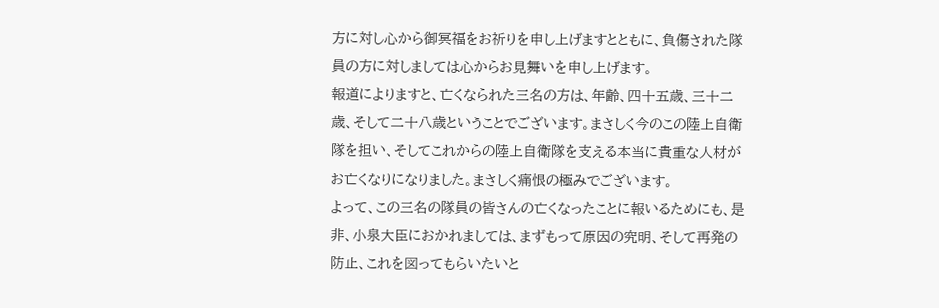方に対し心から御冥福をお祈りを申し上げますとともに、負傷された隊員の方に対しましては心からお見舞いを申し上げます。
報道によりますと、亡くなられた三名の方は、年齢、四十五歳、三十二歳、そして二十八歳ということでございます。まさしく今のこの陸上自衛隊を担い、そしてこれからの陸上自衛隊を支える本当に貴重な人材がお亡くなりになりました。まさしく痛恨の極みでございます。
よって、この三名の隊員の皆さんの亡くなったことに報いるためにも、是非、小泉大臣におかれましては、まずもって原因の究明、そして再発の防止、これを図ってもらいたいと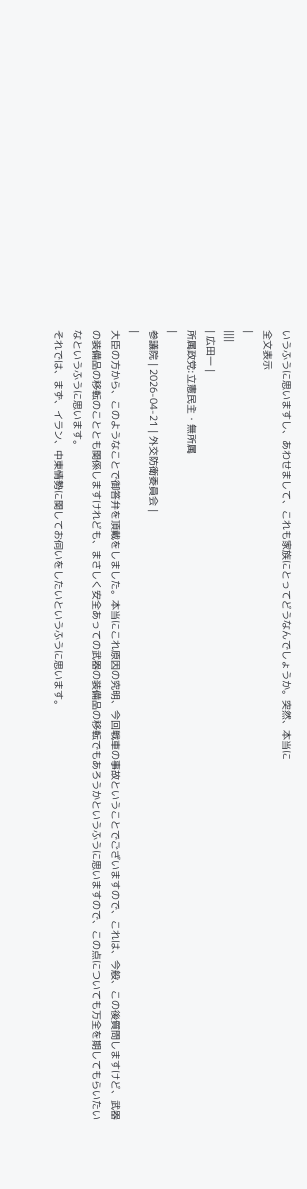いうふうに思いますし、あわせまして、これも家族にとってどうなんでしょうか。突然、本当に
全文表示
|
||||
| 広田一 |
所属政党:立憲民主・無所属
|
参議院 | 2026-04-21 | 外交防衛委員会 |
|
大臣の方から、このようなことで御答弁を頂戴をしました。本当にこれ原因の究明、今回戦車の事故ということでございますので、これは、今般、この後質問しますけど、武器の装備品の移転のこととも関係しますけれども、まさしく安全あっての武器の装備品の移転でもあろうかというふうに思いますので、この点についても万全を期してもらいたいなというふうに思います。
それでは、まず、イラン、中東情勢に関してお伺いをしたいというふうに思います。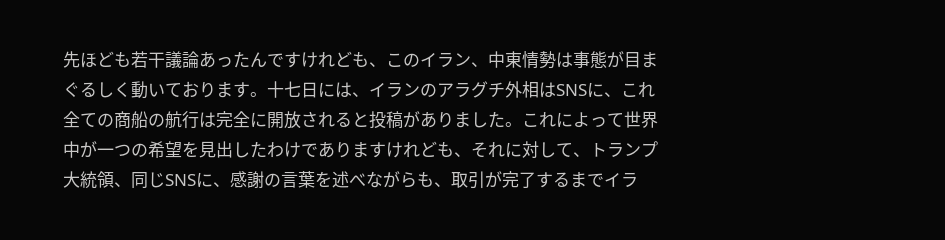先ほども若干議論あったんですけれども、このイラン、中東情勢は事態が目まぐるしく動いております。十七日には、イランのアラグチ外相はSNSに、これ全ての商船の航行は完全に開放されると投稿がありました。これによって世界中が一つの希望を見出したわけでありますけれども、それに対して、トランプ大統領、同じSNSに、感謝の言葉を述べながらも、取引が完了するまでイラ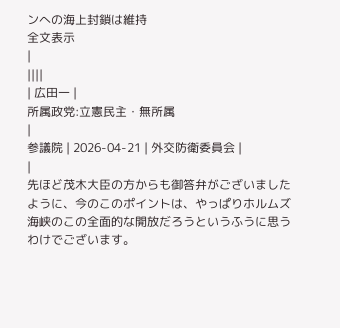ンへの海上封鎖は維持
全文表示
|
||||
| 広田一 |
所属政党:立憲民主・無所属
|
参議院 | 2026-04-21 | 外交防衛委員会 |
|
先ほど茂木大臣の方からも御答弁がございましたように、今のこのポイントは、やっぱりホルムズ海峡のこの全面的な開放だろうというふうに思うわけでございます。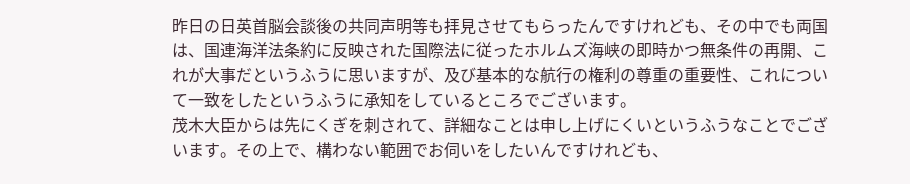昨日の日英首脳会談後の共同声明等も拝見させてもらったんですけれども、その中でも両国は、国連海洋法条約に反映された国際法に従ったホルムズ海峡の即時かつ無条件の再開、これが大事だというふうに思いますが、及び基本的な航行の権利の尊重の重要性、これについて一致をしたというふうに承知をしているところでございます。
茂木大臣からは先にくぎを刺されて、詳細なことは申し上げにくいというふうなことでございます。その上で、構わない範囲でお伺いをしたいんですけれども、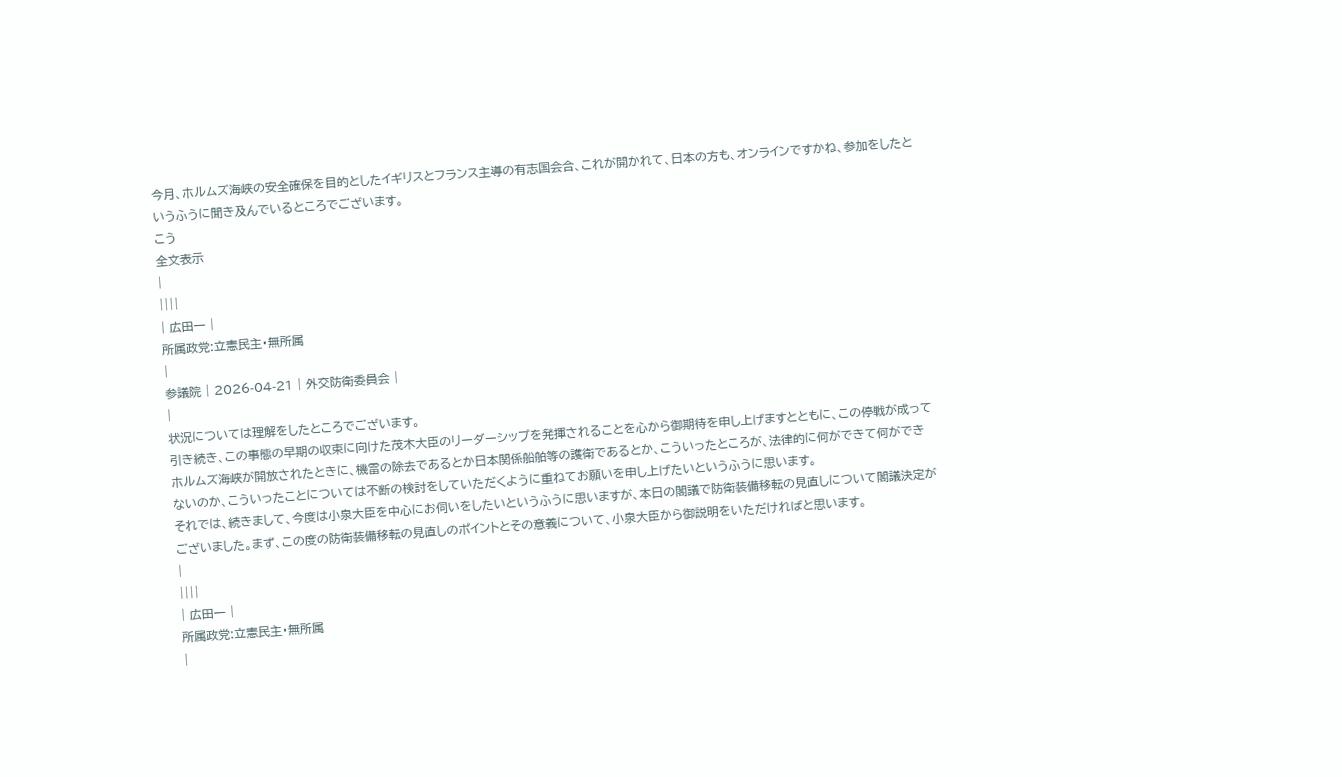今月、ホルムズ海峡の安全確保を目的としたイギリスとフランス主導の有志国会合、これが開かれて、日本の方も、オンラインですかね、参加をしたというふうに聞き及んでいるところでございます。
こう
全文表示
|
||||
| 広田一 |
所属政党:立憲民主・無所属
|
参議院 | 2026-04-21 | 外交防衛委員会 |
|
状況については理解をしたところでございます。
引き続き、この事態の早期の収束に向けた茂木大臣のリーダーシップを発揮されることを心から御期待を申し上げますとともに、この停戦が成ってホルムズ海峡が開放されたときに、機雷の除去であるとか日本関係船舶等の護衛であるとか、こういったところが、法律的に何ができて何ができないのか、こういったことについては不断の検討をしていただくように重ねてお願いを申し上げたいというふうに思います。
それでは、続きまして、今度は小泉大臣を中心にお伺いをしたいというふうに思いますが、本日の閣議で防衛装備移転の見直しについて閣議決定がございました。まず、この度の防衛装備移転の見直しのポイントとその意義について、小泉大臣から御説明をいただければと思います。
|
||||
| 広田一 |
所属政党:立憲民主・無所属
|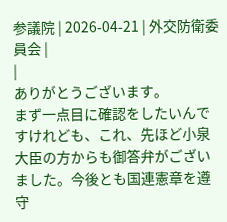参議院 | 2026-04-21 | 外交防衛委員会 |
|
ありがとうございます。
まず一点目に確認をしたいんですけれども、これ、先ほど小泉大臣の方からも御答弁がございました。今後とも国連憲章を遵守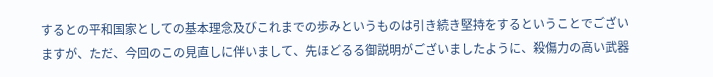するとの平和国家としての基本理念及びこれまでの歩みというものは引き続き堅持をするということでございますが、ただ、今回のこの見直しに伴いまして、先ほどるる御説明がございましたように、殺傷力の高い武器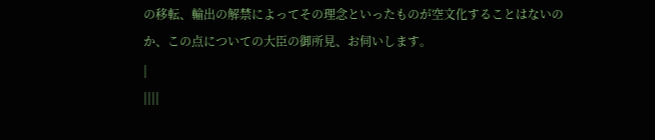の移転、輸出の解禁によってその理念といったものが空文化することはないのか、この点についての大臣の御所見、お伺いします。
|
||||